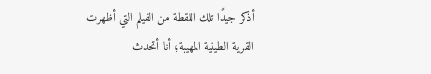أذكر جيدًا تلك اللقطة من الفيلم التي أظهرت القرية الطينية المهيبة؛ أنا أتحدث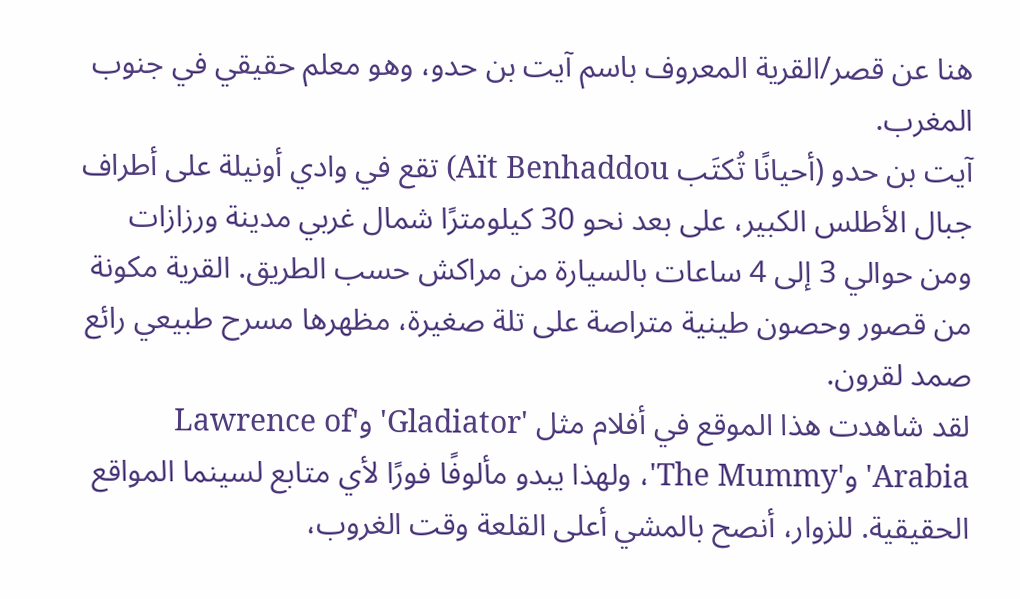هنا عن قصر/القرية المعروف باسم آيت بن حدو، وهو معلم حقيقي في جنوب المغرب.
آيت بن حدو (أحيانًا تُكتَب Aït Benhaddou) تقع في وادي أونيلة على أطراف جبال الأطلس الكبير، على بعد نحو 30 كيلومترًا شمال غربي مدينة ورزازات ومن حوالي 3 إلى 4 ساعات بالسيارة من مراكش حسب الطريق. القرية مكونة من قصور وحصون طينية متراصة على تلة صغيرة، مظهرها مسرح طبيعي رائع صمد لقرون.
لقد شاهدت هذا الموقع في أفلام مثل 'Gladiator' و'Lawrence of Arabia' و'The Mummy'، ولهذا يبدو مألوفًا فورًا لأي متابع لسينما المواقع الحقيقية. للزوار، أنصح بالمشي أعلى القلعة وقت الغروب،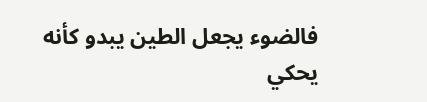فالضوء يجعل الطين يبدو كأنه يحكي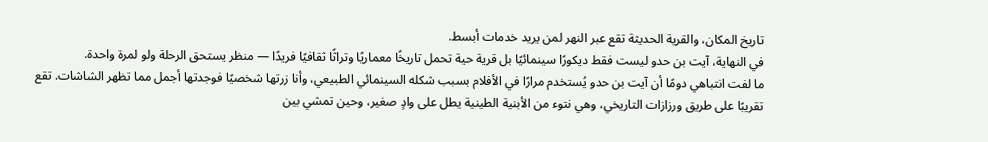تاريخ المكان، والقرية الحديثة تقع عبر النهر لمن يريد خدمات أبسط.
في النهاية، آيت بن حدو ليست فقط ديكورًا سينمائيًا بل قرية حية تحمل تاريخًا معماريًا وتراثًا ثقافيًا فريدًا — منظر يستحق الرحلة ولو لمرة واحدة.
ما لفت انتباهي دومًا أن آيت بن حدو يُستخدم مرارًا في الأفلام بسبب شكله السينمائي الطبيعي، وأنا زرتها شخصيًا فوجدتها أجمل مما تظهر الشاشات. تقع تقريبًا على طريق ورزازات التاريخي، وهي نتوء من الأبنية الطينية يطل على وادٍ صغير، وحين تمشي بين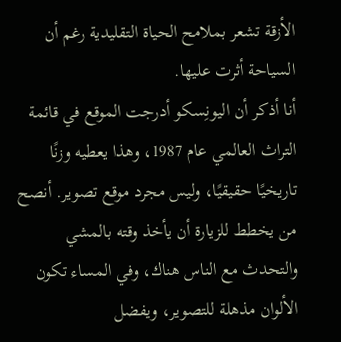الأزقة تشعر بملامح الحياة التقليدية رغم أن السياحة أثرت عليها.
أنا أذكر أن اليونِسكو أدرجت الموقع في قائمة التراث العالمي عام 1987، وهذا يعطيه وزنًا تاريخيًا حقيقيًا، وليس مجرد موقع تصوير. أنصح من يخطط للزيارة أن يأخذ وقته بالمشي والتحدث مع الناس هناك، وفي المساء تكون الألوان مذهلة للتصوير، ويفضل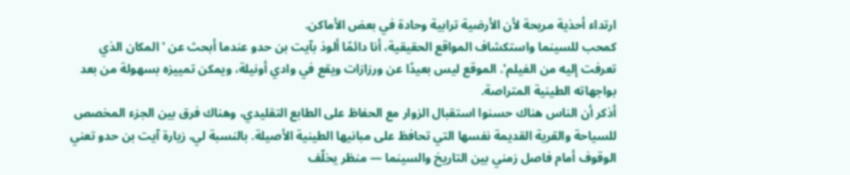ارتداء أحذية مريحة لأن الأرضية ترابية وحادة في بعض الأماكن.
كمحب للسينما واستكشاف المواقع الحقيقية، أنا دائمًا ألوذ بآيت بن حدو عندما أبحث عن 'المكان الذي تعرفت إليه من الفيلم'. الموقع ليس بعيدًا عن ورزازات ويقع في وادي أونيلة، ويمكن تمييزه بسهولة من بعد بواجهاته الطينية المتراصة.
أذكر أن الناس هناك حسنوا استقبال الزوار مع الحفاظ على الطابع التقليدي، وهناك فرق بين الجزء المخصص للسياحة والقرية القديمة نفسها التي تحافظ على مبانيها الطينية الأصيلة. بالنسبة لي، زيارة آيت بن حدو تعني الوقوف أمام فاصل زمني بين التاريخ والسينما — منظر يخلّف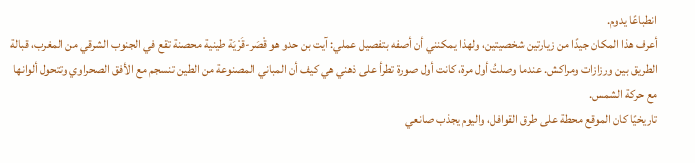انطباعًا يدوم.
أعرف هذا المكان جيدًا من زيارتين شخصيتين، ولهذا يمكنني أن أصفه بتفصيل عملي: آيت بن حدو هو قْصَر-قَرْيَة طينية محصنة تقع في الجنوب الشرقي من المغرب، قبالة الطريق بين ورزازات ومراكش. عندما وصلتُ أول مرة، كانت أول صورة تطرأ على ذهني هي كيف أن المباني المصنوعة من الطين تنسجم مع الأفق الصحراوي وتتحول ألوانها مع حركة الشمس.
تاريخيًا كان الموقع محطة على طرق القوافل، واليوم يجذب صانعي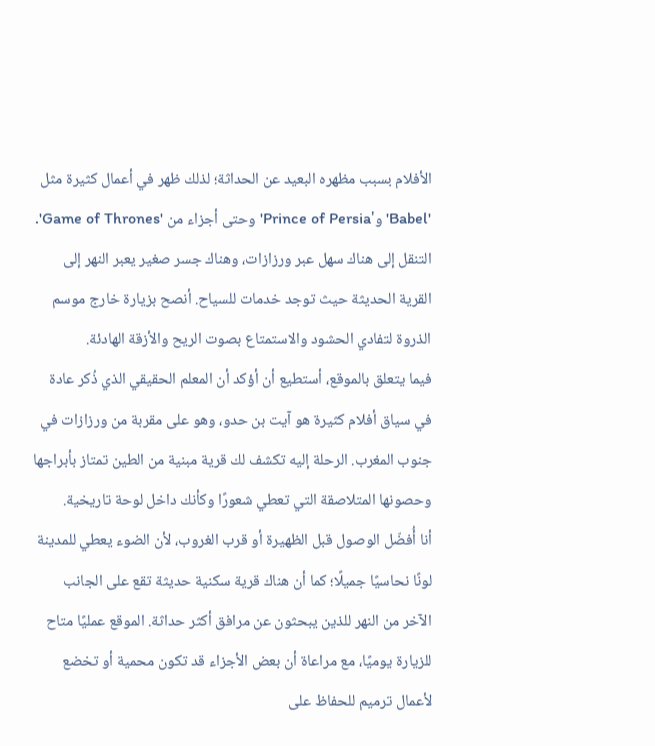الأفلام بسبب مظهره البعيد عن الحداثة؛ لذلك ظهر في أعمال كثيرة مثل 'Babel' و'Prince of Persia' وحتى أجزاء من 'Game of Thrones'. التنقل إلى هناك سهل عبر ورزازات، وهناك جسر صغير يعبر النهر إلى القرية الحديثة حيث توجد خدمات للسياح. أنصح بزيارة خارج موسم الذروة لتفادي الحشود والاستمتاع بصوت الريح والأزقة الهادئة.
فيما يتعلق بالموقع، أستطيع أن أؤكد أن المعلم الحقيقي الذي ذُكر عادة في سياق أفلام كثيرة هو آيت بن حدو، وهو على مقربة من ورزازات في جنوب المغرب. الرحلة إليه تكشف لك قرية مبنية من الطين تمتاز بأبراجها وحصونها المتلاصقة التي تعطي شعورًا وكأنك داخل لوحة تاريخية.
أنا أُفضّل الوصول قبل الظهيرة أو قرب الغروب، لأن الضوء يعطي للمدينة لونًا نحاسيًا جميلًا؛ كما أن هناك قرية سكنية حديثة تقع على الجانب الآخر من النهر للذين يبحثون عن مرافق أكثر حداثة. الموقع عمليًا متاح للزيارة يوميًا، مع مراعاة أن بعض الأجزاء قد تكون محمية أو تخضع لأعمال ترميم للحفاظ على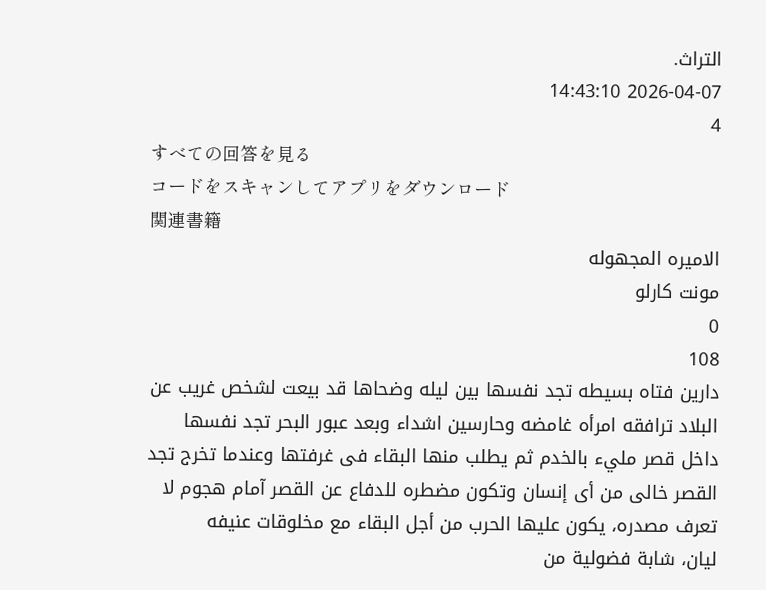التراث.
2026-04-07 14:43:10
4
すべての回答を見る
コードをスキャンしてアプリをダウンロード
関連書籍
الاميره المجهوله
مونت كارلو
0
108
دارين فتاه بسيطه تجد نفسها بين ليله وضحاها قد بيعت لشخص غريب عن البلاد ترافقه امرأه غامضه وحارسين اشداء وبعد عبور البحر تجد نفسها داخل قصر مليء بالخدم ثم يطلب منها البقاء فى غرفتها وعندما تخرج تجد القصر خالى من أى إنسان وتكون مضطره للدفاع عن القصر آمام هجوم لا تعرف مصدره، يكون عليها الحرب من أجل البقاء مع مخلوقات عنيفه
ليان، شابة فضولية من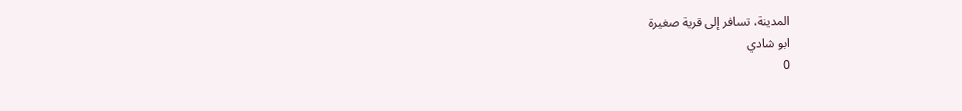المدينة، تسافر إلى قرية صغيرة
ابو شادي
0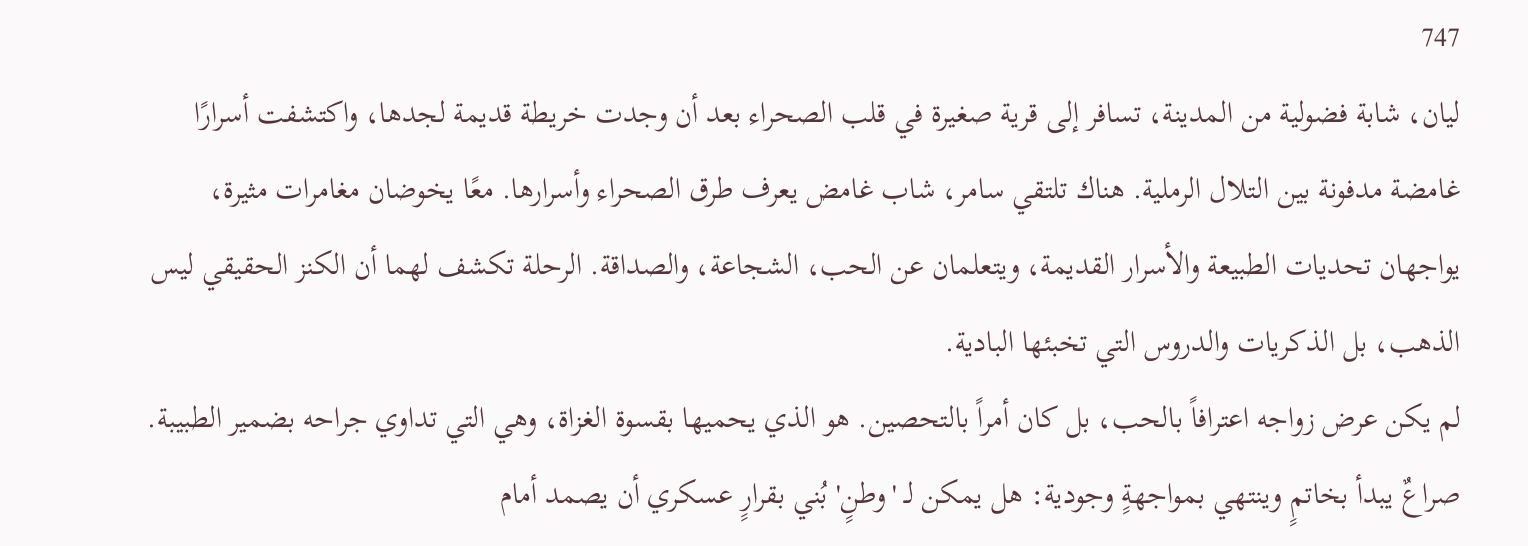747
ليان، شابة فضولية من المدينة، تسافر إلى قرية صغيرة في قلب الصحراء بعد أن وجدت خريطة قديمة لجدها، واكتشفت أسرارًا غامضة مدفونة بين التلال الرملية. هناك تلتقي سامر، شاب غامض يعرف طرق الصحراء وأسرارها. معًا يخوضان مغامرات مثيرة، يواجهان تحديات الطبيعة والأسرار القديمة، ويتعلمان عن الحب، الشجاعة، والصداقة. الرحلة تكشف لهما أن الكنز الحقيقي ليس الذهب، بل الذكريات والدروس التي تخبئها البادية.
لم يكن عرض زواجه اعترافاً بالحب، بل كان أمراً بالتحصين. هو الذي يحميها بقسوة الغزاة، وهي التي تداوي جراحه بضمير الطبيبة. صراعٌ يبدأ بخاتمٍ وينتهي بمواجهةٍ وجودية: هل يمكن لـ 'وطنٍ' بُني بقرارٍ عسكري أن يصمد أمام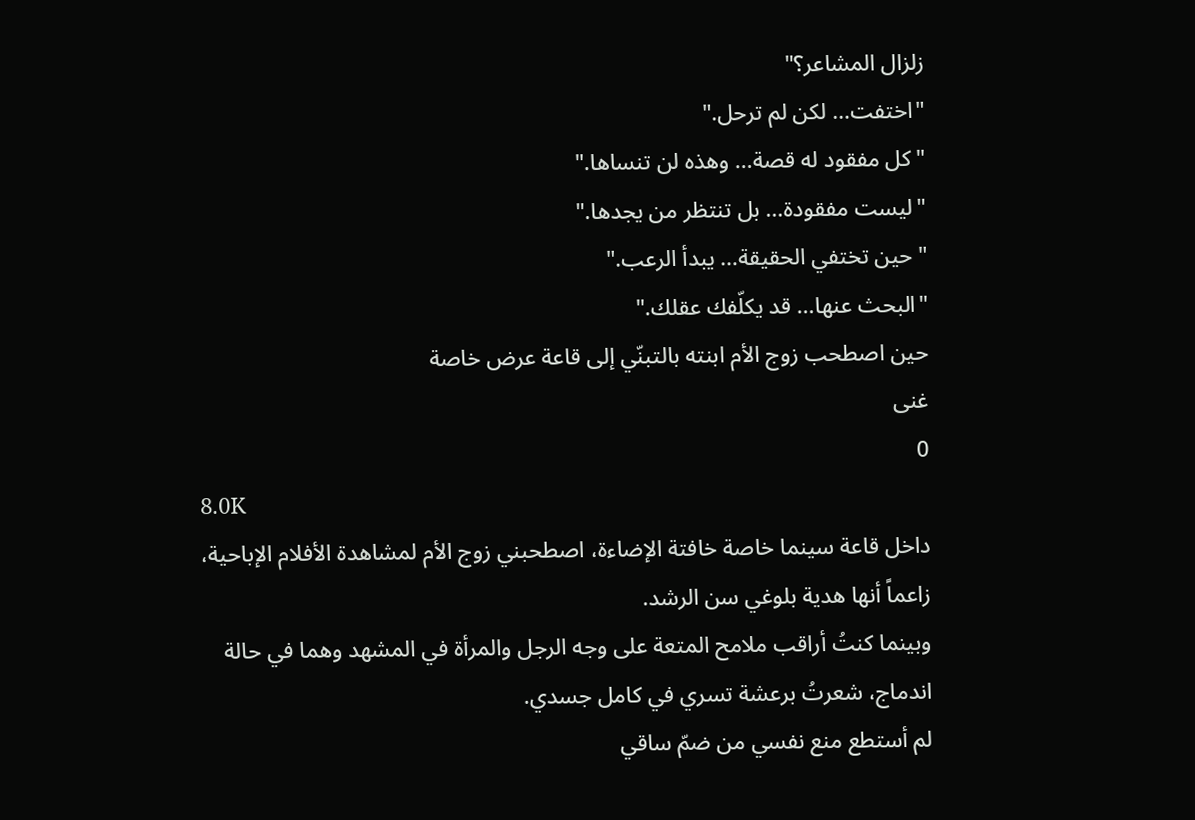زلزال المشاعر؟"
"اختفت… لكن لم ترحل."
"كل مفقود له قصة… وهذه لن تنساها."
"ليست مفقودة… بل تنتظر من يجدها."
"حين تختفي الحقيقة… يبدأ الرعب."
"البحث عنها… قد يكلّفك عقلك."
حين اصطحب زوج الأم ابنته بالتبنّي إلى قاعة عرض خاصة
غنى
0
8.0K
داخل قاعة سينما خاصة خافتة الإضاءة، اصطحبني زوج الأم لمشاهدة الأفلام الإباحية، زاعماً أنها هدية بلوغي سن الرشد.
وبينما كنتُ أراقب ملامح المتعة على وجه الرجل والمرأة في المشهد وهما في حالة اندماج، شعرتُ برعشة تسري في كامل جسدي.
لم أستطع منع نفسي من ضمّ ساقي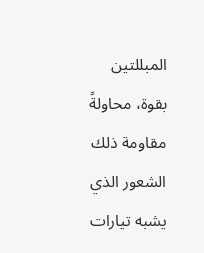المبللتين بقوة، محاولةً مقاومة ذلك الشعور الذي يشبه تيارات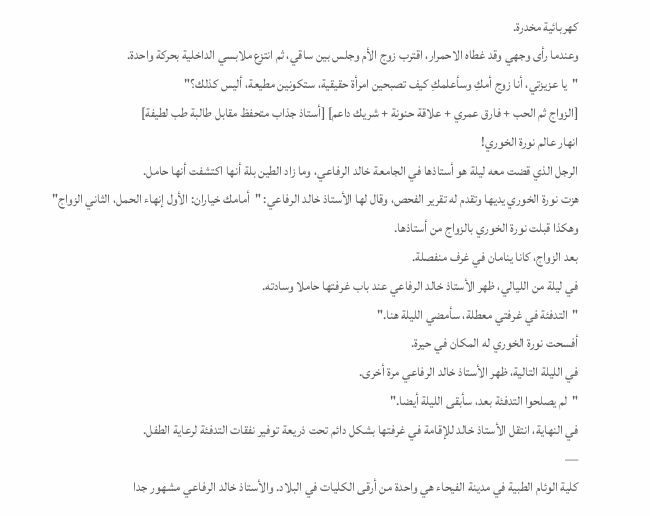كهربائية مخدرة.
وعندما رأى وجهي وقد غطاه الاحمرار، اقترب زوج الأم وجلس بين ساقي، ثم انتزع ملابسي الداخلية بحركة واحدة.
"يا عزيزتي، أنا زوج أمكِ وسأعلمكِ كيف تصبحين امرأة حقيقية، ستكونين مطيعة، أليس كذلك؟"
[الزواج ثم الحب + فارق عمري + علاقة حنونة + شريك داعم] [أستاذ جذاب متحفظ مقابل طالبة طب لطيفة]
انهار عالم نورة الخوري!
الرجل الذي قضت معه ليلة هو أستاذها في الجامعة خالد الرفاعي، وما زاد الطين بلة أنها اكتشفت أنها حامل.
هزت نورة الخوري يديها وتقدم له تقرير الفحص، وقال لها الأستاذ خالد الرفاعي: "أمامك خياران: الأول إنهاء الحمل، الثاني الزواج"
وهكذا قبلت نورة الخوري بالزواج من أستاذها.
بعد الزواج، كانا ينامان في غرف منفصلة.
في ليلة من الليالي، ظهر الأستاذ خالد الرفاعي عند باب غرفتها حاملا وسادته.
"التدفئة في غرفتي معطلة، سأمضي الليلة هنا."
أفسحت نورة الخوري له المكان في حيرة.
في الليلة التالية، ظهر الأستاذ خالد الرفاعي مرة أخرى.
"لم يصلحوا التدفئة بعد، سأبقى الليلة أيضا."
في النهاية، انتقل الأستاذ خالد للإقامة في غرفتها بشكل دائم تحت ذريعة توفير نفقات التدفئة لرعاية الطفل.
—
كلية الوئام الطبية في مدينة الفيحاء هي واحدة من أرقى الكليات في البلاد. والأستاذ خالد الرفاعي مشهور جدا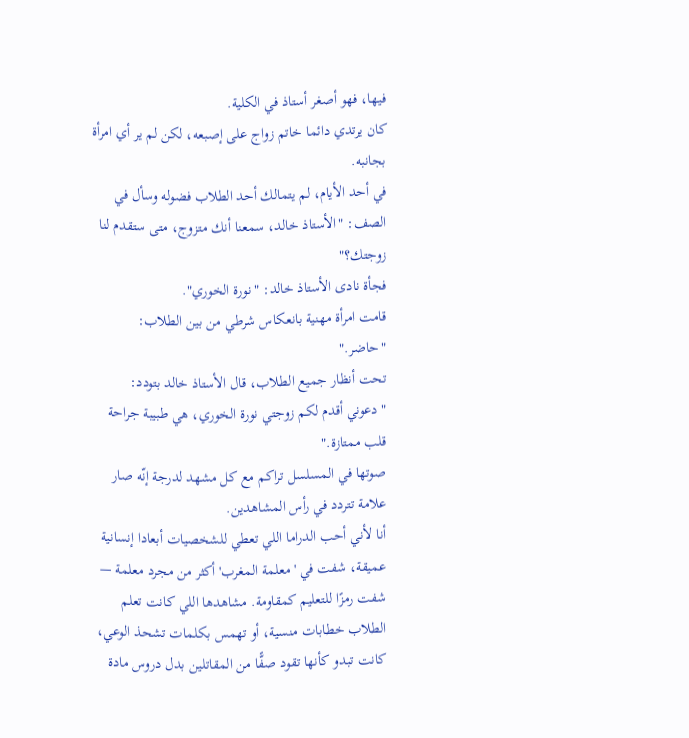فيها، فهو أصغر أستاذ في الكلية.
كان يرتدي دائما خاتم زواج على إصبعه، لكن لم ير أي امرأة بجانبه.
في أحد الأيام، لم يتمالك أحد الطلاب فضوله وسأل في الصف: "الأستاذ خالد، سمعنا أنك متزوج، متى ستقدم لنا زوجتك؟"
فجأة نادى الأستاذ خالد: "نورة الخوري".
قامت امرأة مهنية بانعكاس شرطي من بين الطلاب: "حاضر."
تحت أنظار جميع الطلاب، قال الأستاذ خالد بتودد: "دعوني أقدم لكم زوجتي نورة الخوري، هي طبيبة جراحة قلب ممتازة."
صوتها في المسلسل تراكم مع كل مشهد لدرجة إنّه صار علامة تتردد في رأس المشاهدين.
أنا لأني أحب الدراما اللي تعطي للشخصيات أبعادا إنسانية عميقة، شفت في 'معلمة المغرب' أكثر من مجرد معلمة — شفت رمزًا للتعليم كمقاومة. مشاهدها اللي كانت تعلم الطلاب خطابات منسية، أو تهمس بكلمات تشحذ الوعي، كانت تبدو كأنها تقود صفًّا من المقاتلين بدل دروس مادة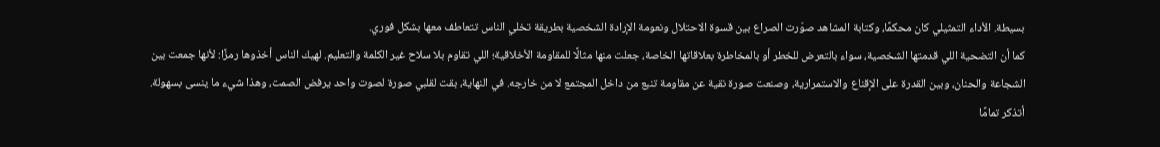بسيطة. الأداء التمثيلي كان محكمًا، وكتابة المشاهد صوّرت الصراع بين قسوة الاحتلال ونعومة الإرادة الشخصية بطريقة تخلي الناس تتعاطف معها بشكل فوري.
كما أن التضحية اللي قدمتها الشخصية، سواء بالتعرض للخطر أو بالمخاطرة بعلاقاتها الخاصة، جعلت منها مثالًا للمقاومة الأخلاقية؛ اللي تقاوم بلا سلاح غير الكلمة والتعليم. لهيك الناس أخذوها رمزًا: لأنها جمعت بين الشجاعة والحنان، وبين القدرة على الإقناع والاستمرارية، وصنعت صورة نقية عن مقاومة تنبع من داخل المجتمع لا من خارجه. في النهاية، بقت لقلبي صورة لصوت واحد يرفض الصمت، وهذا شيء ما ينسى بسهولة.
أتذكر تمامًا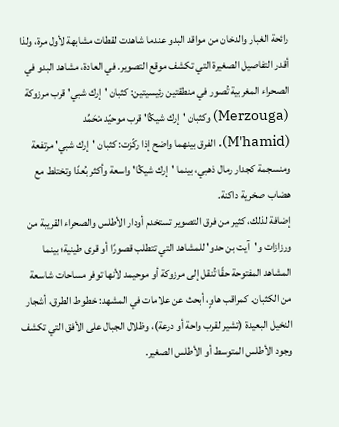رائحة الغبار والدخان من مواقد البدو عندما شاهدت لقطات مشابهة لأول مرة، ولذا أقدر التفاصيل الصغيرة التي تكشف موقع التصوير. في العادة، مشاهد البدو في الصحراء المغربية تُصور في منطقتين رئيسيتين: كثبان 'إرك شبي' قرب مرزوكة (Merzouga) وكثبان 'إرك شيڭا' قرب موحيّد مْحَمِّد (M'hamid). الفرق بينهما واضح إذا ركّزت: كثبان 'إرك شبي' مرتفعة ومنسجمة كجدار رمال ذهبي، بينما 'إرك شيڭا' واسعة وأكثر بُعدًا وتختلط مع هضاب صخرية داكنة.
إضافة لذلك، كثير من فرق التصوير تستخدم أودار الأطلس والصحراء القريبة من ورزازات و'آيت بن حدو' للمشاهد التي تتطلب قصورًا أو قرى طينية؛ بينما المشاهد المفتوحة حقًا تُنقل إلى مرزوكة أو موحيمد لأنها توفر مساحات شاسعة من الكثبان. كمراقب هاوٍ، أبحث عن علامات في المشهد: خطوط الطرق، أشجار النخيل البعيدة (تشير لقرب واحة أو درعة)، وظلال الجبال على الأفق التي تكشف وجود الأطلس المتوسط أو الأطلس الصغير.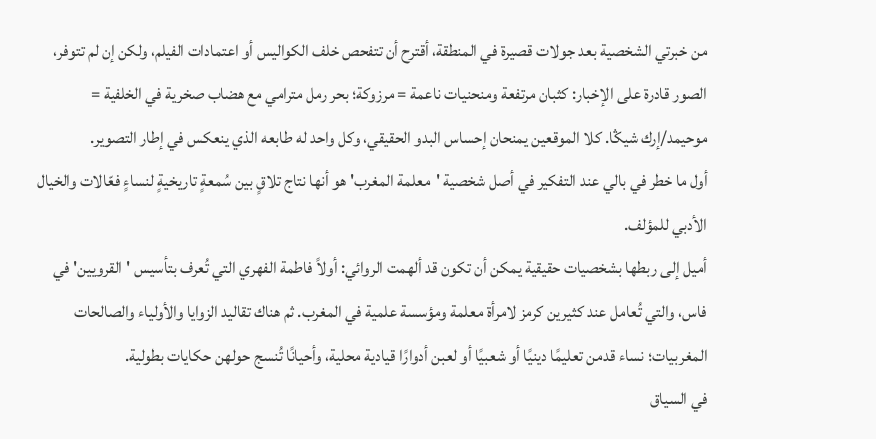من خبرتي الشخصية بعد جولات قصيرة في المنطقة، أقترح أن تتفحص خلف الكواليس أو اعتمادات الفيلم، ولكن إن لم تتوفر، الصور قادرة على الإخبار: كثبان مرتفعة ومنحنيات ناعمة = مرزوكة؛ بحر رمل مترامي مع هضاب صخرية في الخلفية = موحيمد/إرك شيڭا. كلا الموقعين يمنحان إحساس البدو الحقيقي، وكل واحد له طابعه الذي ينعكس في إطار التصوير.
أول ما خطر في بالي عند التفكير في أصل شخصية 'معلمة المغرب' هو أنها نتاج تلاقٍ بين سُمعةٍ تاريخيةٍ لنساءٍ فعّالات والخيال الأدبي للمؤلف.
أميل إلى ربطها بشخصيات حقيقية يمكن أن تكون قد ألهمت الروائي: أولاً فاطمة الفهري التي تُعرف بتأسيس 'القرويين' في فاس، والتي تُعامل عند كثيرين كرمز لامرأة معلمة ومؤسسة علمية في المغرب. ثم هناك تقاليد الزوايا والأولياء والصالحات المغربيات؛ نساء قدمن تعليمًا دينيًا أو شعبيًا أو لعبن أدوارًا قيادية محلية، وأحيانًا تُنسج حولهن حكايات بطولية.
في السياق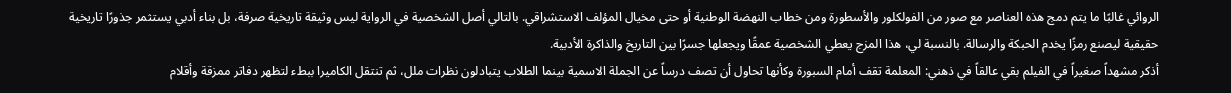الروائي غالبًا ما يتم دمج هذه العناصر مع صور من الفولكلور والأسطورة ومن خطاب النهضة الوطنية أو حتى مخيال المؤلف الاستشراقي. بالتالي أصل الشخصية في الرواية ليس وثيقة تاريخية صرفة، بل بناء أدبي يستثمر جذورًا تاريخية حقيقية ليصنع رمزًا يخدم الحبكة والرسالة. بالنسبة لي، هذا المزج يعطي الشخصية عمقًا ويجعلها جسرًا بين التاريخ والذاكرة الأدبية.
أذكر مشهداً صغيراً في الفيلم بقي عالقاً في ذهني: المعلمة تقف أمام السبورة وكأنها تحاول أن تصف درساً عن الجملة الاسمية بينما الطلاب يتبادلون نظرات ملل، ثم تنتقل الكاميرا ببطء لتظهر دفاتر ممزقة وأقلام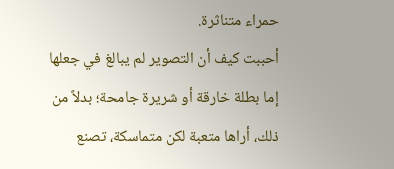حمراء متناثرة.
أحببت كيف أن التصوير لم يبالغ في جعلها إما بطلة خارقة أو شريرة جامحة؛ بدلاً من ذلك، أراها متعبة لكن متماسكة، تصنع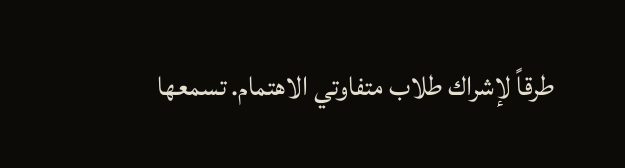طرقاً لإشراك طلاب متفاوتي الاهتمام. تسمعها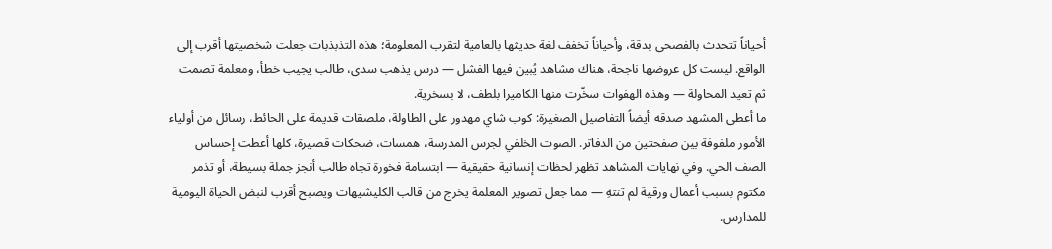أحياناً تتحدث بالفصحى بدقة، وأحياناً تخفف لغة حديثها بالعامية لتقرب المعلومة؛ هذه التذبذبات جعلت شخصيتها أقرب إلى الواقع. ليست كل عروضها ناجحة، هناك مشاهد يُبين فيها الفشل — درس يذهب سدى، طالب يجيب خطأ، ومعلمة تصمت ثم تعيد المحاولة — وهذه الهفوات سخّرت منها الكاميرا بلطف، لا بسخرية.
ما أعطى المشهد صدقه أيضاً التفاصيل الصغيرة: كوب شاي مهدور على الطاولة، ملصقات قديمة على الحائط، رسائل من أولياء الأمور ملفوفة بين صفحتين من الدفاتر. الصوت الخلفي لجرس المدرسة، همسات، ضحكات قصيرة، كلها أعطت إحساس الصف الحي. وفي نهايات المشاهد تظهر لحظات إنسانية حقيقية — ابتسامة فخورة تجاه طالب أنجز جملة بسيطة، أو تذمر مكتوم بسبب أعمال ورقية لم تنتهِ — مما جعل تصوير المعلمة يخرج من قالب الكليشيهات ويصبح أقرب لنبض الحياة اليومية للمدارس.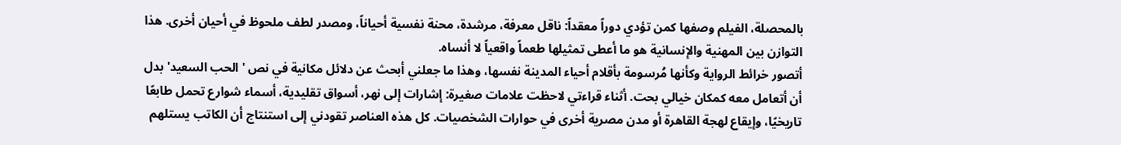بالمحصلة، الفيلم وصفها كمن تؤدي دوراً معقداً: ناقل معرفة، مرشدة، محنة نفسية أحياناً، ومصدر لطف ملحوظ في أحيان أخرى. هذا التوازن بين المهنية والإنسانية هو ما أعطى تمثيلها طعماً واقعياً لا أنساه.
أتصور خرائط الرواية وكأنها مُرسومة بأقلام أحياء المدينة نفسها، وهذا ما جعلني أبحث عن دلائل مكانية في نص 'الحب السعيد' بدل أن أتعامل معه كمكان خيالي بحت. أثناء قراءتي لاحظت علامات صغيرة: إشارات إلى نهر، أسواق تقليدية، أسماء شوارع تحمل طابعًا تاريخيًا، وإيقاع لهجة القاهرة أو مدن مصرية أخرى في حوارات الشخصيات. كل هذه العناصر تقودني إلى استنتاج أن الكاتب يستلهم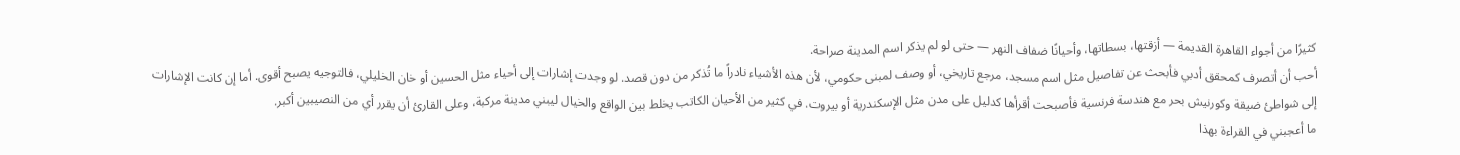كثيرًا من أجواء القاهرة القديمة — أزقتها، بسطاتها، وأحيانًا ضفاف النهر — حتى لو لم يذكر اسم المدينة صراحة.
أحب أن أتصرف كمحقق أدبي فأبحث عن تفاصيل مثل اسم مسجد، مرجع تاريخي، أو وصف لمبنى حكومي، لأن هذه الأشياء نادراً ما تُذكر من دون قصد. لو وجدت إشارات إلى أحياء مثل الحسين أو خان الخليلي، فالتوجيه يصبح أقوى. أما إن كانت الإشارات إلى شواطئ ضيقة وكورنيش بحر مع هندسة فرنسية فأصبحت أقرأها كدليل على مدن مثل الإسكندرية أو بيروت. في كثير من الأحيان الكاتب يخلط بين الواقع والخيال ليبني مدينة مركبة، وعلى القارئ أن يقرر أي من النصيبين أكبر.
ما أعجبني في القراءة بهذا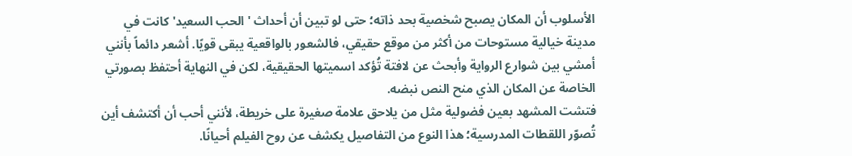الأسلوب أن المكان يصبح شخصية بحد ذاته؛ حتى لو تبين أن أحداث 'الحب السعيد' كانت في مدينة خيالية مستوحات من أكثر من موقع حقيقي، فالشعور بالواقعية يبقى قويًا. أشعر دائماً بأنني أمشي بين شوارع الرواية وأبحث عن لافتة تُؤكد اسميتها الحقيقية، لكن في النهاية أحتفظ بصورتي الخاصة عن المكان الذي منح النص نبضه.
فتشت المشهد بعين فضولية مثل من يلاحق علامة صغيرة على خريطة، لأنني أحب أن أكتشف أين تُصوّر اللقطات المدرسية؛ هذا النوع من التفاصيل يكشف عن روح الفيلم أحيانًا.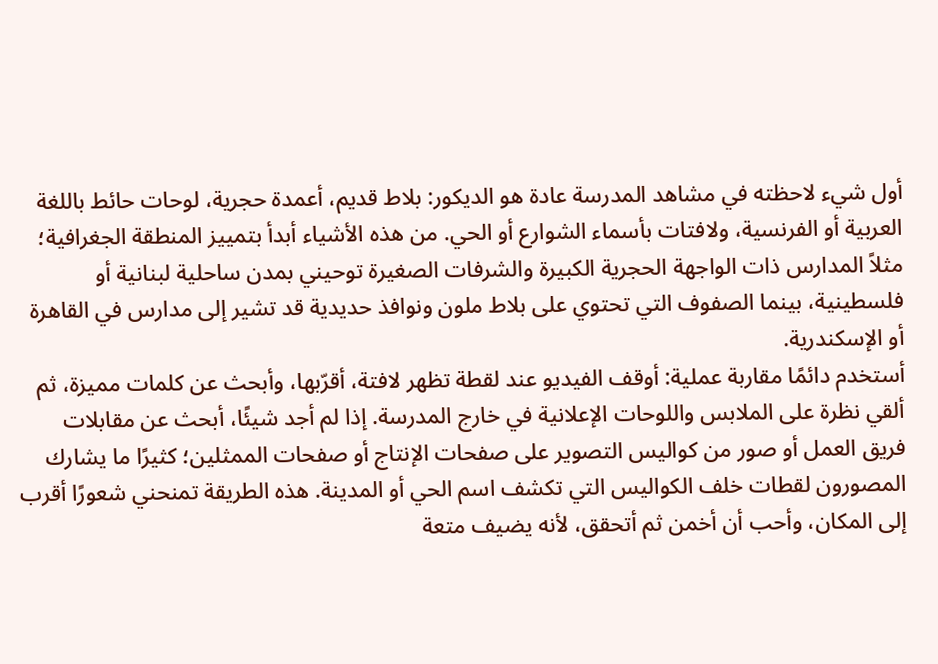أول شيء لاحظته في مشاهد المدرسة عادة هو الديكور: بلاط قديم، أعمدة حجرية، لوحات حائط باللغة العربية أو الفرنسية، ولافتات بأسماء الشوارع أو الحي. من هذه الأشياء أبدأ بتمييز المنطقة الجغرافية؛ مثلاً المدارس ذات الواجهة الحجرية الكبيرة والشرفات الصغيرة توحيني بمدن ساحلية لبنانية أو فلسطينية، بينما الصفوف التي تحتوي على بلاط ملون ونوافذ حديدية قد تشير إلى مدارس في القاهرة أو الإسكندرية.
أستخدم دائمًا مقاربة عملية: أوقف الفيديو عند لقطة تظهر لافتة، أقرّبها، وأبحث عن كلمات مميزة، ثم ألقي نظرة على الملابس واللوحات الإعلانية في خارج المدرسة. إذا لم أجد شيئًا، أبحث عن مقابلات فريق العمل أو صور من كواليس التصوير على صفحات الإنتاج أو صفحات الممثلين؛ كثيرًا ما يشارك المصورون لقطات خلف الكواليس التي تكشف اسم الحي أو المدينة. هذه الطريقة تمنحني شعورًا أقرب إلى المكان، وأحب أن أخمن ثم أتحقق، لأنه يضيف متعة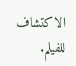الاكتشاف للفيلم.